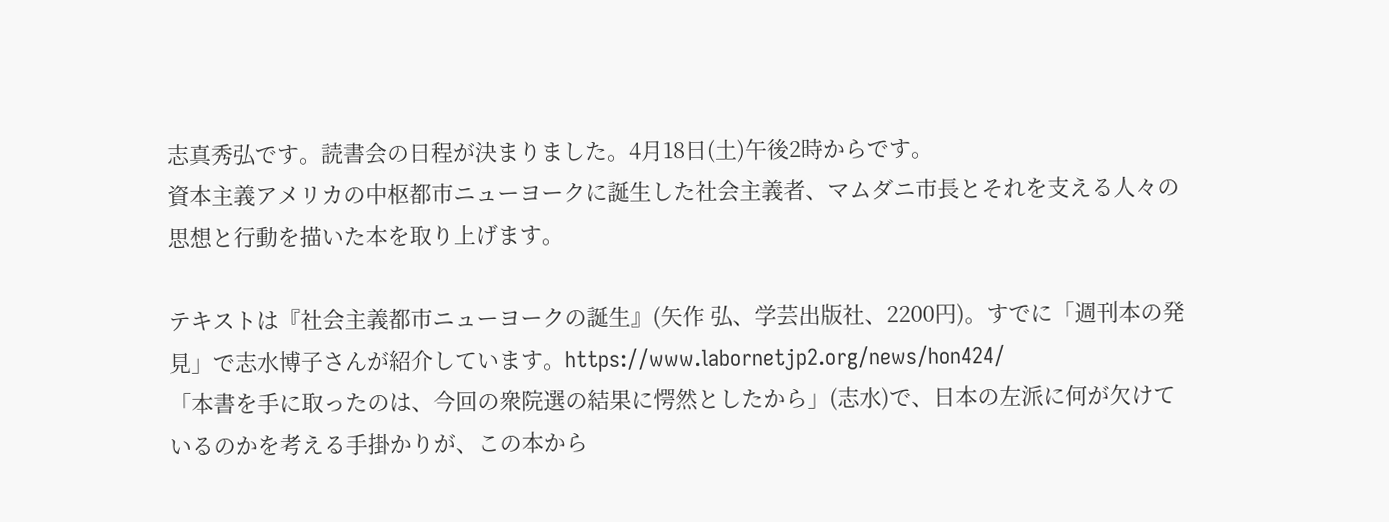志真秀弘です。読書会の日程が決まりました。4月18日(土)午後2時からです。
資本主義アメリカの中枢都市ニューヨークに誕生した社会主義者、マムダニ市長とそれを支える人々の思想と行動を描いた本を取り上げます。

テキストは『社会主義都市ニューヨークの誕生』(矢作 弘、学芸出版社、2200円)。すでに「週刊本の発見」で志水博子さんが紹介しています。https://www.labornetjp2.org/news/hon424/
「本書を手に取ったのは、今回の衆院選の結果に愕然としたから」(志水)で、日本の左派に何が欠けているのかを考える手掛かりが、この本から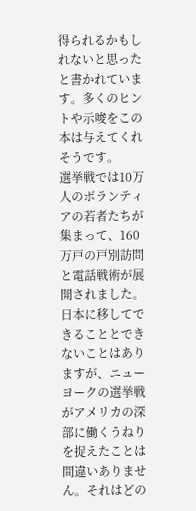得られるかもしれないと思ったと書かれています。多くのヒントや示唆をこの本は与えてくれそうです。
選挙戦では10万人のボランティアの若者たちが集まって、160万戸の戸別訪問と電話戦術が展開されました。日本に移してできることとできないことはありますが、ニューヨークの選挙戦がアメリカの深部に働くうねりを捉えたことは間違いありません。それはどの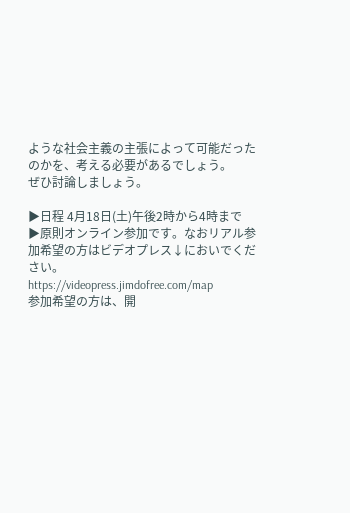ような社会主義の主張によって可能だったのかを、考える必要があるでしょう。
ぜひ討論しましょう。

▶日程 4月18日(土)午後2時から4時まで
▶原則オンライン参加です。なおリアル参加希望の方はビデオプレス↓においでください。
https://videopress.jimdofree.com/map
参加希望の方は、開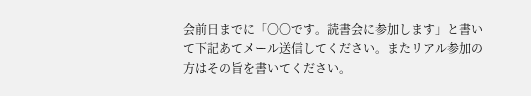会前日までに「〇〇です。読書会に参加します」と書いて下記あてメール送信してください。またリアル参加の方はその旨を書いてください。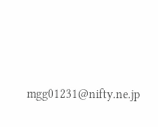mgg01231@nifty.ne.jp